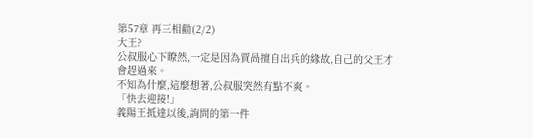第57章 再三相勸(2/2)
大王?
公叔服心下瞭然,一定是因為賈咼擅自出兵的緣故,自己的父王才會趕過來。
不知為什麼,這麼想著,公叔服突然有點不爽。
「快去迎接!」
義陽王抵達以後,詢問的第一件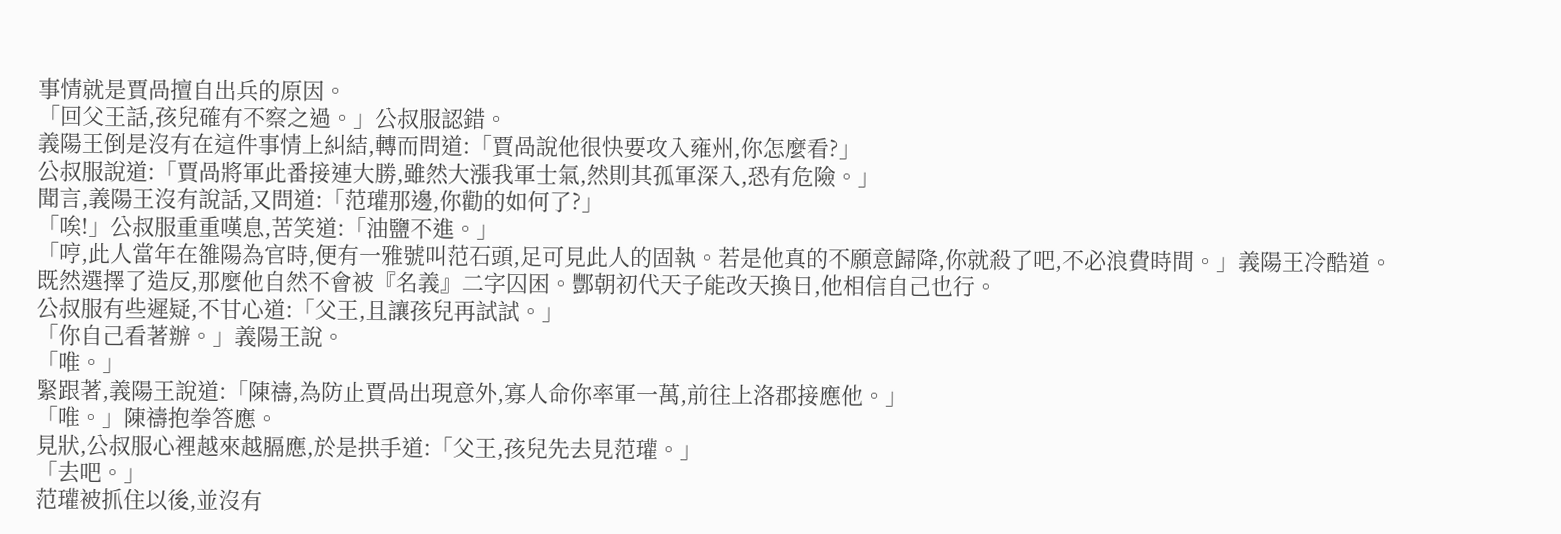事情就是賈咼擅自出兵的原因。
「回父王話,孩兒確有不察之過。」公叔服認錯。
義陽王倒是沒有在這件事情上糾結,轉而問道:「賈咼說他很快要攻入雍州,你怎麼看?」
公叔服說道:「賈咼將軍此番接連大勝,雖然大漲我軍士氣,然則其孤軍深入,恐有危險。」
聞言,義陽王沒有說話,又問道:「范瓘那邊,你勸的如何了?」
「唉!」公叔服重重嘆息,苦笑道:「油鹽不進。」
「哼,此人當年在雒陽為官時,便有一雅號叫范石頭,足可見此人的固執。若是他真的不願意歸降,你就殺了吧,不必浪費時間。」義陽王冷酷道。
既然選擇了造反,那麼他自然不會被『名義』二字囚困。酆朝初代天子能改天換日,他相信自己也行。
公叔服有些遲疑,不甘心道:「父王,且讓孩兒再試試。」
「你自己看著辦。」義陽王說。
「唯。」
緊跟著,義陽王說道:「陳禱,為防止賈咼出現意外,寡人命你率軍一萬,前往上洛郡接應他。」
「唯。」陳禱抱拳答應。
見狀,公叔服心裡越來越膈應,於是拱手道:「父王,孩兒先去見范瓘。」
「去吧。」
范瓘被抓住以後,並沒有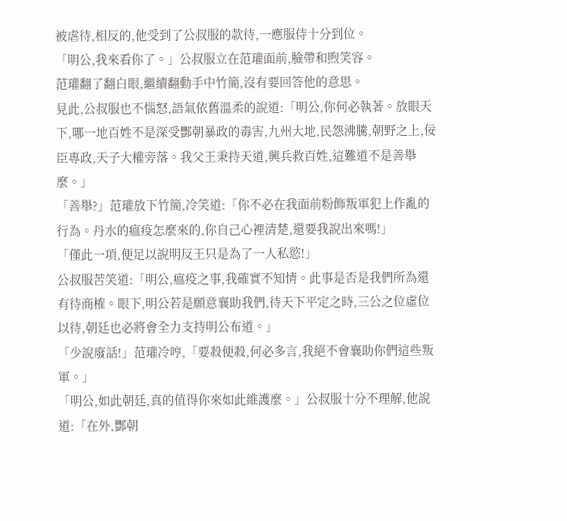被虐待,相反的,他受到了公叔服的款待,一應服侍十分到位。
「明公,我來看你了。」公叔服立在范瓘面前,臉帶和煦笑容。
范瓘翻了翻白眼,繼續翻動手中竹簡,沒有要回答他的意思。
見此,公叔服也不惱怒,語氣依舊溫柔的說道:「明公,你何必執著。放眼天下,哪一地百姓不是深受酆朝暴政的毒害,九州大地,民怨沸騰,朝野之上,佞臣專政,天子大權旁落。我父王秉持天道,興兵救百姓,這難道不是善舉麼。」
「善舉?」范瓘放下竹簡,冷笑道:「你不必在我面前粉飾叛軍犯上作亂的行為。丹水的瘟疫怎麼來的,你自己心裡清楚,還要我說出來嗎!」
「僅此一項,便足以說明反王只是為了一人私慾!」
公叔服苦笑道:「明公,瘟疫之事,我確實不知情。此事是否是我們所為還有待商榷。眼下,明公若是願意襄助我們,待天下平定之時,三公之位虛位以待,朝廷也必將會全力支持明公布道。」
「少說廢話!」范瓘冷哼,「要殺便殺,何必多言,我絕不會襄助你們這些叛軍。」
「明公,如此朝廷,真的值得你來如此維護麼。」公叔服十分不理解,他說道:「在外,酆朝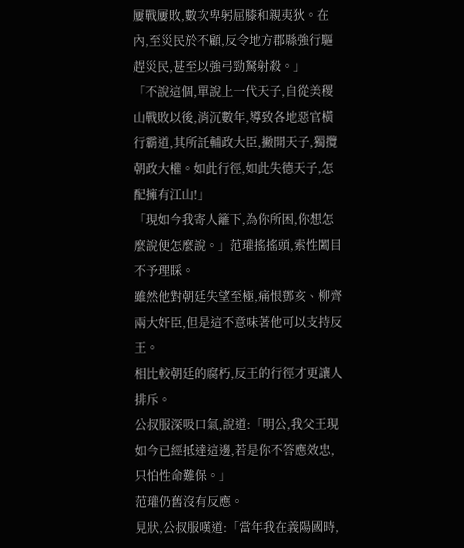屢戰屢敗,數次卑躬屈膝和親夷狄。在內,至災民於不顧,反令地方郡縣強行驅趕災民,甚至以強弓勁駑射殺。」
「不說這個,單說上一代天子,自從美稷山戰敗以後,消沉數年,導致各地惡官橫行霸道,其所託輔政大臣,撇開天子,獨攬朝政大權。如此行徑,如此失德天子,怎配擁有江山!」
「現如今我寄人籬下,為你所困,你想怎麼說便怎麼說。」范瓘搖搖頭,索性闔目不予理睬。
雖然他對朝廷失望至極,痛恨鄧亥、柳齊兩大奸臣,但是這不意味著他可以支持反王。
相比較朝廷的腐朽,反王的行徑才更讓人排斥。
公叔服深吸口氣,說道:「明公,我父王現如今已經抵達這邊,若是你不答應效忠,只怕性命難保。」
范瓘仍舊沒有反應。
見狀,公叔服嘆道:「當年我在義陽國時,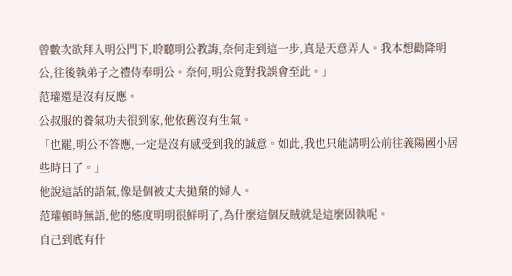曾數次欲拜入明公門下,聆聽明公教誨,奈何走到這一步,真是天意弄人。我本想勸降明公,往後執弟子之禮侍奉明公。奈何,明公竟對我誤會至此。」
范瓘還是沒有反應。
公叔服的養氣功夫很到家,他依舊沒有生氣。
「也罷,明公不答應,一定是沒有感受到我的誠意。如此,我也只能請明公前往義陽國小居些時日了。」
他說這話的語氣,像是個被丈夫拋棄的婦人。
范瓘頓時無語,他的態度明明很鮮明了,為什麼這個反賊就是這麼固執呢。
自己到底有什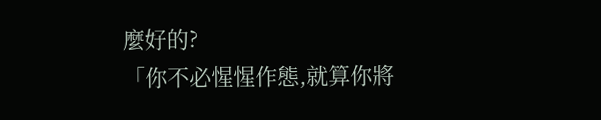麼好的?
「你不必惺惺作態,就算你將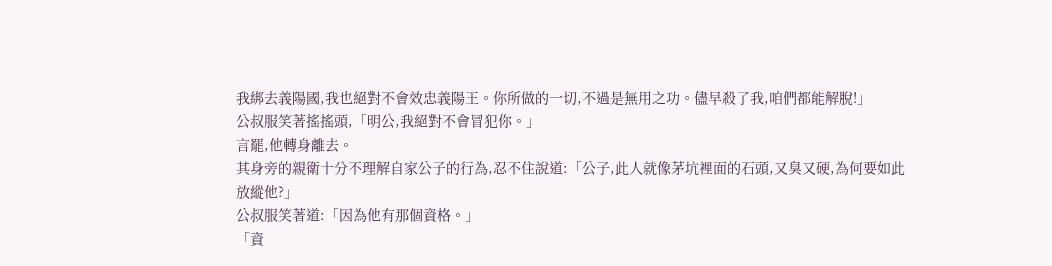我綁去義陽國,我也絕對不會效忠義陽王。你所做的一切,不過是無用之功。儘早殺了我,咱們都能解脫!」
公叔服笑著搖搖頭,「明公,我絕對不會冒犯你。」
言罷,他轉身離去。
其身旁的親衛十分不理解自家公子的行為,忍不住說道:「公子,此人就像茅坑裡面的石頭,又臭又硬,為何要如此放縱他?」
公叔服笑著道:「因為他有那個資格。」
「資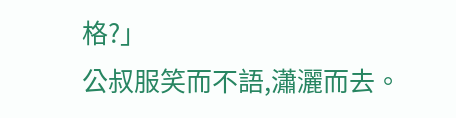格?」
公叔服笑而不語,瀟灑而去。